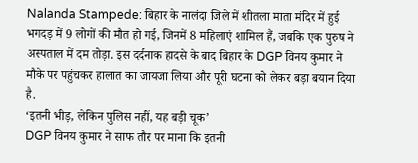Nalanda Stampede: बिहार के नालंदा जिले में शीतला माता मंदिर में हुई भगदड़ में 9 लोगों की मौत हो गई, जिनमें 8 महिलाएं शामिल हैं, जबकि एक पुरुष ने अस्पताल में दम तोड़ा. इस दर्दनाक हादसे के बाद बिहार के DGP विनय कुमार ने मौके पर पहुंचकर हालात का जायजा लिया और पूरी घटना को लेकर बड़ा बयान दिया है.
‘इतनी भीड़, लेकिन पुलिस नहीं, यह बड़ी चूक’
DGP विनय कुमार ने साफ तौर पर माना कि इतनी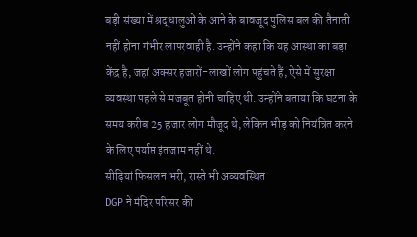बड़ी संख्या में श्रद्धालुओं के आने के बावजूद पुलिस बल की तैनाती नहीं होना गंभीर लापरवाही है. उन्होंने कहा कि यह आस्था का बड़ा केंद्र है, जहां अक्सर हजारों-लाखों लोग पहुंचते हैं, ऐसे में सुरक्षा व्यवस्था पहले से मजबूत होनी चाहिए थी. उन्होंने बताया कि घटना के समय करीब 25 हजार लोग मौजूद थे, लेकिन भीड़ को नियंत्रित करने के लिए पर्याप्त इंतजाम नहीं थे.
सीढ़ियां फिसलन भरी, रास्ते भी अव्यवस्थित
DGP ने मंदिर परिसर की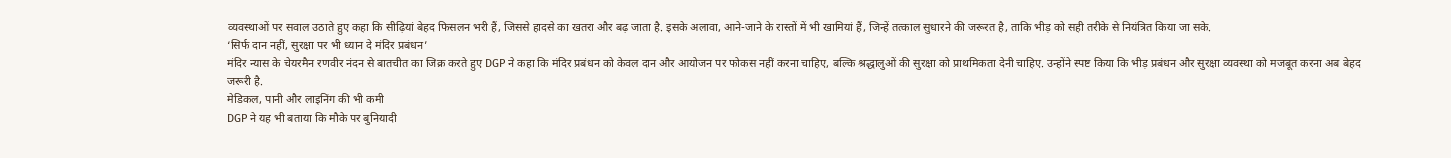व्यवस्थाओं पर सवाल उठाते हुए कहा कि सीढ़ियां बेहद फिसलन भरी हैं, जिससे हादसे का खतरा और बढ़ जाता है. इसके अलावा, आने-जाने के रास्तों में भी खामियां हैं, जिन्हें तत्काल सुधारने की जरूरत है, ताकि भीड़ को सही तरीके से नियंत्रित किया जा सके.
‘सिर्फ दान नहीं, सुरक्षा पर भी ध्यान दे मंदिर प्रबंधन’
मंदिर न्यास के चेयरमैन रणवीर नंदन से बातचीत का जिक्र करते हुए DGP ने कहा कि मंदिर प्रबंधन को केवल दान और आयोजन पर फोकस नहीं करना चाहिए, बल्कि श्रद्धालुओं की सुरक्षा को प्राथमिकता देनी चाहिए. उन्होंने स्पष्ट किया कि भीड़ प्रबंधन और सुरक्षा व्यवस्था को मजबूत करना अब बेहद जरूरी है.
मेडिकल, पानी और लाइनिंग की भी कमी
DGP ने यह भी बताया कि मौके पर बुनियादी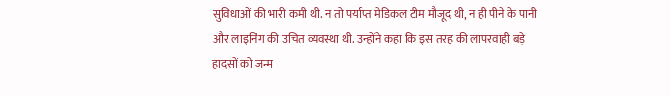सुविधाओं की भारी कमी थी. न तो पर्याप्त मेडिकल टीम मौजूद थी, न ही पीने के पानी और लाइनिंग की उचित व्यवस्था थी. उन्होंने कहा कि इस तरह की लापरवाही बड़े हादसों को जन्म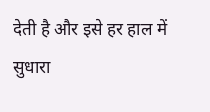देती है और इसे हर हाल में सुधारा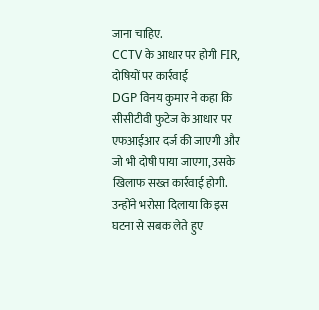जाना चाहिए.
CCTV के आधार पर होगी FIR, दोषियों पर कार्रवाई
DGP विनय कुमार ने कहा कि सीसीटीवी फुटेज के आधार पर एफआईआर दर्ज की जाएगी और जो भी दोषी पाया जाएगा, उसके खिलाफ सख्त कार्रवाई होगी. उन्होंने भरोसा दिलाया कि इस घटना से सबक लेते हुए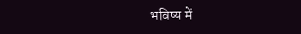भविष्य में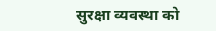सुरक्षा व्यवस्था को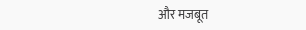और मजबूत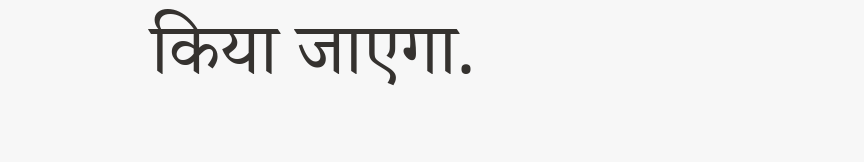किया जाएगा.